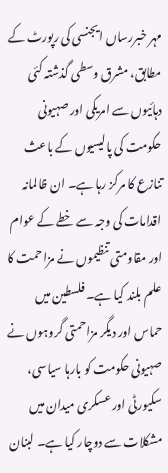مہر خبررساں ایجنسی کی رپورٹ کے مطابق، مشرق وسطی گذشتہ کئی دہائیوں سے امریکی اور صہیونی حکومت کی پالیسیوں کے باعث تنازع کا مرکز رہا ہے۔ ان ظالمانہ اقدامات کی وجہ سے خطے کے عوام اور مقاومتی تنظیموں نے مزاحمت کا علم بلند کیا ہے۔ فلسطین میں حماس اور دیگر مزاحمتی گروہوں نے صہیونی حکومت کو بارہا سیاسی، سکیورٹی اور عسکری میدان میں مشکلات سے دوچار کیا ہے۔ لبنان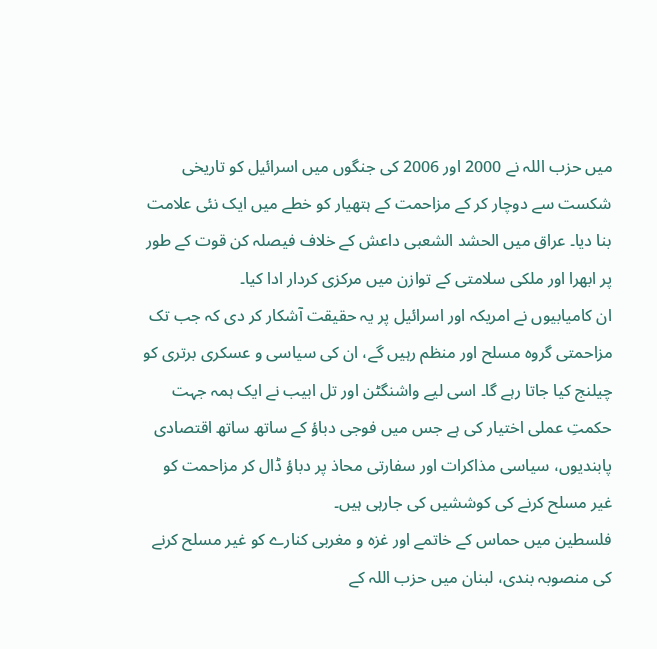میں حزب اللہ نے 2000 اور 2006 کی جنگوں میں اسرائیل کو تاریخی شکست سے دوچار کر کے مزاحمت کے ہتھیار کو خطے میں ایک نئی علامت بنا دیا۔ عراق میں الحشد الشعبی داعش کے خلاف فیصلہ کن قوت کے طور پر ابھرا اور ملکی سلامتی کے توازن میں مرکزی کردار ادا کیا۔
ان کامیابیوں نے امریکہ اور اسرائیل پر یہ حقیقت آشکار کر دی کہ جب تک مزاحمتی گروہ مسلح اور منظم رہیں گے، ان کی سیاسی و عسکری برتری کو چیلنج کیا جاتا رہے گا۔ اسی لیے واشنگٹن اور تل ابیب نے ایک ہمہ جہت حکمتِ عملی اختیار کی ہے جس میں فوجی دباؤ کے ساتھ ساتھ اقتصادی پابندیوں، سیاسی مذاکرات اور سفارتی محاذ پر دباؤ ڈال کر مزاحمت کو غیر مسلح کرنے کی کوششیں کی جارہی ہیں۔
فلسطین میں حماس کے خاتمے اور غزہ و مغربی کنارے کو غیر مسلح کرنے کی منصوبہ بندی، لبنان میں حزب اللہ کے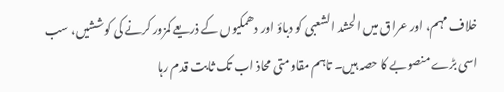خلاف مہم، اور عراق میں الحشد الشعبی کو دباؤ اور دھمکیوں کے ذریعے کمزور کرنے کی کوششیں، سب اسی بڑے منصوبے کا حصہ ہیں۔ تاہم مقاومتی محاذ اب تک ثابت قدم رہا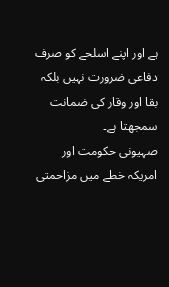ہے اور اپنے اسلحے کو صرف دفاعی ضرورت نہیں بلکہ بقا اور وقار کی ضمانت سمجھتا ہے۔
صہیونی حکومت اور امریکہ خطے میں مزاحمتی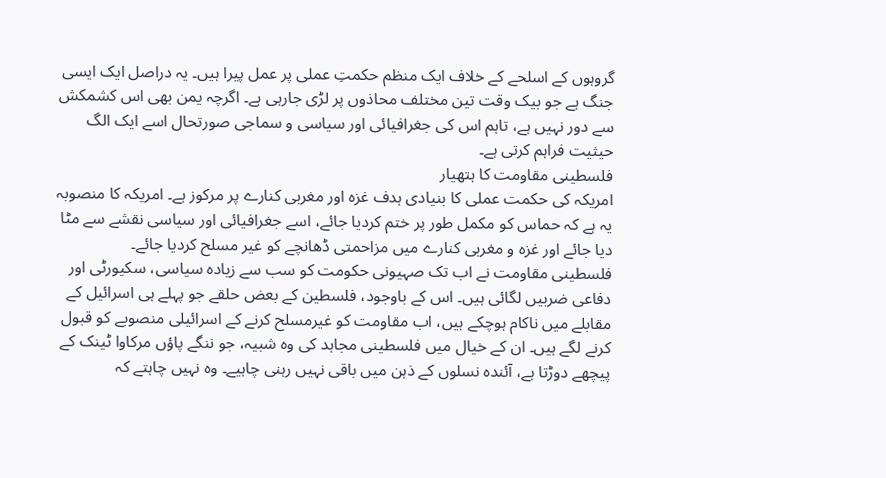گروہوں کے اسلحے کے خلاف ایک منظم حکمتِ عملی پر عمل پیرا ہیں۔ یہ دراصل ایک ایسی جنگ ہے جو بیک وقت تین مختلف محاذوں پر لڑی جارہی ہے۔ اگرچہ یمن بھی اس کشمکش سے دور نہیں ہے، تاہم اس کی جغرافیائی اور سیاسی و سماجی صورتحال اسے ایک الگ حیثیت فراہم کرتی ہے۔
فلسطینی مقاومت کا ہتھیار
امریکہ کی حکمت عملی کا بنیادی ہدف غزہ اور مغربی کنارے پر مرکوز ہے۔ امریکہ کا منصوبہ یہ ہے کہ حماس کو مکمل طور پر ختم کردیا جائے، اسے جغرافیائی اور سیاسی نقشے سے مٹا دیا جائے اور غزہ و مغربی کنارے میں مزاحمتی ڈھانچے کو غیر مسلح کردیا جائے۔
فلسطینی مقاومت نے اب تک صہیونی حکومت کو سب سے زیادہ سیاسی، سکیورٹی اور دفاعی ضربیں لگائی ہیں۔ اس کے باوجود، فلسطین کے بعض حلقے جو پہلے ہی اسرائیل کے مقابلے میں ناکام ہوچکے ہیں، اب مقاومت کو غیرمسلح کرنے کے اسرائیلی منصوبے کو قبول کرنے لگے ہیں۔ ان کے خیال میں فلسطینی مجاہد کی وہ شبیہ، جو ننگے پاؤں مرکاوا ٹینک کے پیچھے دوڑتا ہے، آئندہ نسلوں کے ذہن میں باقی نہیں رہنی چاہیے۔ وہ نہیں چاہتے کہ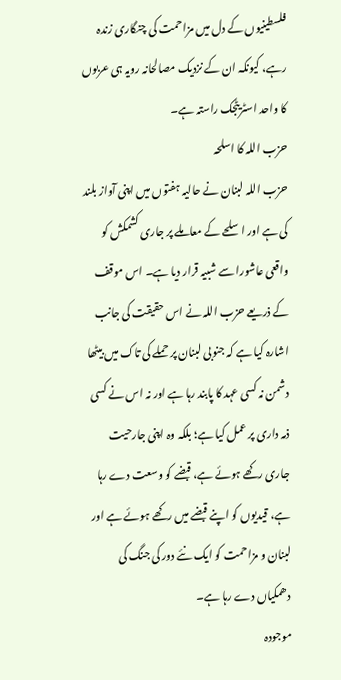فلسطینیوں کے دل میں مزاحمت کی چنگاری زندہ رہے، کیونکہ ان کے نزدیک مصالحانہ رویہ ہی عربوں کا واحد اسٹریٹجک راستہ ہے۔
حزب اللہ کا اسلحہ
حزب اللہ لبنان نے حالیہ ہفتوں میں اپنی آواز بلند کی ہے اور اسلحے کے معاملے پر جاری کشمکش کو واقعی عاشورا سے شبیہ قرار دیا ہے۔ اس موقف کے ذریعے حزب اللہ نے اس حقیقت کی جانب اشارہ کیا ہے کہ جنوبی لبنان پر حملے کی تاک میں بیٹھا دشمن نہ کسی عہد کا پابند رہا ہے اور نہ اس نے کسی ذمہ داری پر عمل کیا ہے؛ بلکہ وہ اپنی جارحیت جاری رکھے ہوئے ہے، قبضے کو وسعت دے رہا ہے، قیدیوں کو اپنے قبضے میں رکھے ہوئے ہے اور لبنان و مزاحمت کو ایک نئے دور کی جنگ کی دھمکیاں دے رہا ہے۔
موجودہ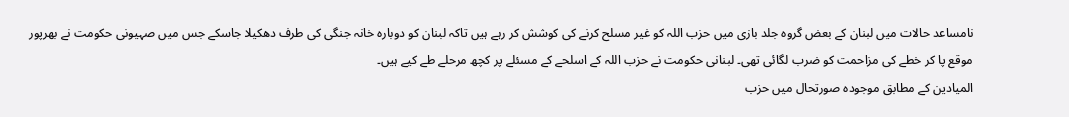نامساعد حالات میں لبنان کے بعض گروہ جلد بازی میں حزب اللہ کو غیر مسلح کرنے کی کوشش کر رہے ہیں تاکہ لبنان کو دوبارہ خانہ جنگی کی طرف دھکیلا جاسکے جس میں صہیونی حکومت نے بھرپور موقع پا کر خطے کی مزاحمت کو ضرب لگائی تھی۔ لبنانی حکومت نے حزب اللہ کے اسلحے کے مسئلے پر کچھ مرحلے طے کیے ہیں۔
المیادین کے مطابق موجودہ صورتحال میں حزب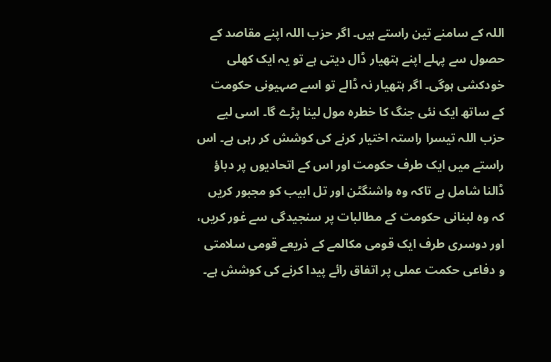اللہ کے سامنے تین راستے ہیں۔ اگر حزب اللہ اپنے مقاصد کے حصول سے پہلے اپنے ہتھیار ڈال دیتی ہے تو یہ ایک کھلی خودکشی ہوگی۔ اگر ہتھیار نہ ڈالے تو اسے صہیونی حکومت کے ساتھ ایک نئی جنگ کا خطرہ مول لینا پڑے گا۔ اسی لیے حزب اللہ تیسرا راستہ اختیار کرنے کی کوشش کر رہی ہے۔ اس راستے میں ایک طرف حکومت اور اس کے اتحادیوں پر دباؤ ڈالنا شامل ہے تاکہ وہ واشنگٹن اور تل ابیب کو مجبور کریں کہ وہ لبنانی حکومت کے مطالبات پر سنجیدگی سے غور کریں، اور دوسری طرف ایک قومی مکالمے کے ذریعے قومی سلامتی و دفاعی حکمت عملی پر اتفاق رائے پیدا کرنے کی کوشش ہے۔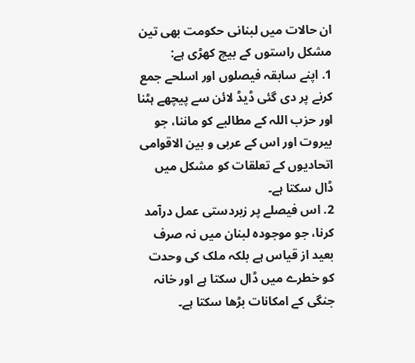ان حالات میں لبنانی حکومت بھی تین مشکل راستوں کے بیچ کھڑی ہے:
1. اپنے سابقہ فیصلوں اور اسلحے جمع کرنے پر دی گئی ڈیڈ لائن سے پیچھے ہٹنا اور حزب اللہ کے مطالبے کو ماننا، جو بیروت اور اس کے عربی و بین الاقوامی اتحادیوں کے تعلقات کو مشکل میں ڈال سکتا ہے۔
2. اس فیصلے پر زبردستی عمل درآمد کرنا، جو موجودہ لبنان میں نہ صرف بعید از قیاس ہے بلکہ ملک کی وحدت کو خطرے میں ڈال سکتا ہے اور خانہ جنگی کے امکانات بڑھا سکتا ہے۔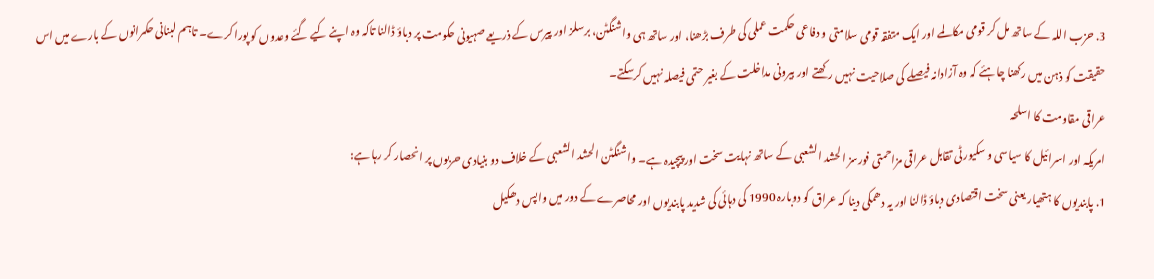3. حزب اللہ کے ساتھ مل کر قومی مکالمے اور ایک متفقہ قومی سلامتی و دفاعی حکمت عملی کی طرف بڑھنا، اور ساتھ ہی واشنگٹن، برسلز اور پیرس کے ذریعے صہیونی حکومت پر دباؤ ڈالنا تاکہ وہ اپنے کیے گئے وعدوں کو پورا کرے۔ تاہم لبنانی حکمرانوں کے بارے میں اس حقیقت کو ذہن میں رکھنا چاہئے کہ وہ آزادانہ فیصلے کی صلاحیت نہیں رکھتے اور بیرونی مداخلت کے بغیر حتمی فیصلہ نہیں کرسکتے۔
عراقی مقاومت کا اسلحہ
امریکہ اور اسرائیل کا سیاسی و سکیورٹی تقابل عراقی مزاحمتی فورسز الحشد الشعبی کے ساتھ نہایت سخت اور پیچیدہ ہے۔ واشنگٹن الحشد الشعبی کے خلاف دو بنیادی حربوں پر انحصار کر رہا ہے:
1. پابندیوں کا ہتھیار یعنی سخت اقتصادی دباؤ ڈالنا اور یہ دھمکی دینا کہ عراق کو دوبارہ 1990 کی دہائی کی شدید پابندیوں اور محاصرے کے دور میں واپس دھکیل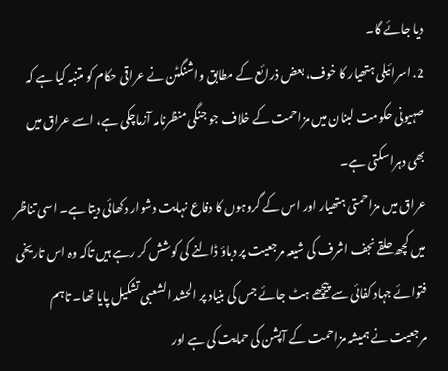دیا جائے گا۔
2. اسرائیلی ہتھیار کا خوف، بعض ذرائع کے مطابق واشنگٹن نے عراقی حکام کو متنبہ کیا ہے کہ صہیونی حکومت لبنان میں مزاحمت کے خلاف جو جنگی منظرنامہ آزماچکی ہے، اسے عراق میں بھی دہراسکتی ہے۔
عراق میں مزاحمتی ہتھیار اور اس کے گروہوں کا دفاع نہایت دشوار دکھائی دیتا ہے۔ اسی تناظر میں کچھ حلقے نجف اشرف کی شیعہ مرجعیت پر دباؤ ڈالنے کی کوشش کر رہے ہیں تاکہ وہ اس تاریخی فتوائے جہاد کفائی سے پیچھے ہٹ جائے جس کی بنیاد پر الحشد الشعبی تشکیل پایا تھا۔ تاہم مرجعیت نے ہمیشہ مزاحمت کے آپشن کی حمایت کی ہے اور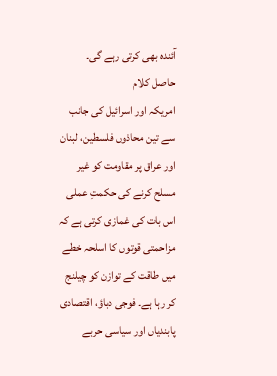آئندہ بھی کرتی رہے گی۔
حاصل کلام
امریکہ اور اسرائیل کی جانب سے تین محاذوں فلسطین، لبنان اور عراق پر مقاومت کو غیر مسلح کرنے کی حکمتِ عملی اس بات کی غمازی کرتی ہے کہ مزاحمتی قوتوں کا اسلحہ خطے میں طاقت کے توازن کو چیلنج کر رہا ہے۔ فوجی دباؤ، اقتصادی پابندیاں اور سیاسی حربے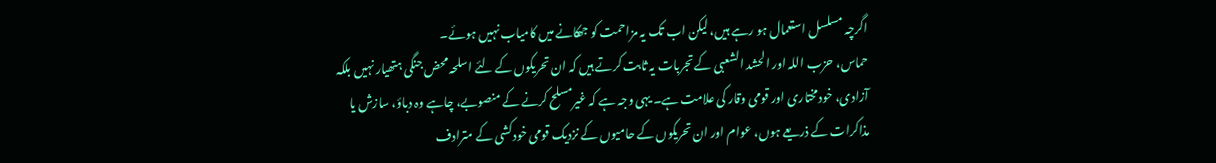اگرچہ مسلسل استعمال ہو رہے ہیں، لیکن اب تک یہ مزاحمت کو جھکانے میں کامیاب نہیں ہوئے۔
حماس، حزب اللہ اور الحشد الشعبی کے تجربات یہ ثابت کرتے ہیں کہ ان تحریکوں کے لئے اسلحہ محض جنگی ہتھیار نہیں بلکہ آزادی، خودمختاری اور قومی وقار کی علامت ہے۔ یہی وجہ ہے کہ غیرمسلح کرنے کے منصوبے، چاہے وہ دباؤ، سازش یا مذاکرات کے ذریعے ہوں، عوام اور ان تحریکوں کے حامیوں کے نزدیک قومی خودکشی کے مترادف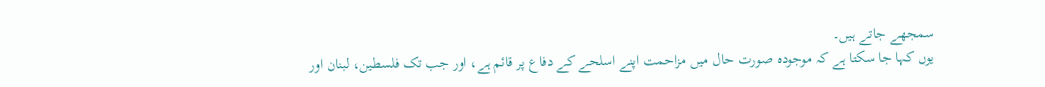سمجھے جاتے ہیں۔
یوں کہا جا سکتا ہے کہ موجودہ صورت حال میں مزاحمت اپنے اسلحے کے دفاع پر قائم ہے، اور جب تک فلسطین، لبنان اور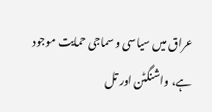عراق میں سیاسی و سماجی حمایت موجود ہے، واشنگٹن اور تل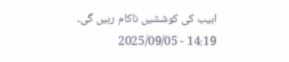ابیب کی کوششیں ناکام رہیں گی۔
14:19 - 2025/09/05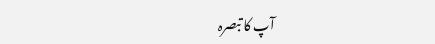آپ کا تبصرہ